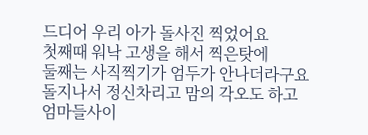드디어 우리 아가 돌사진 찍었어요
첫째때 워낙 고생을 해서 찍은탓에
둘째는 사직찍기가 엄두가 안나더라구요
돌지나서 정신차리고 맘의 각오도 하고
엄마들사이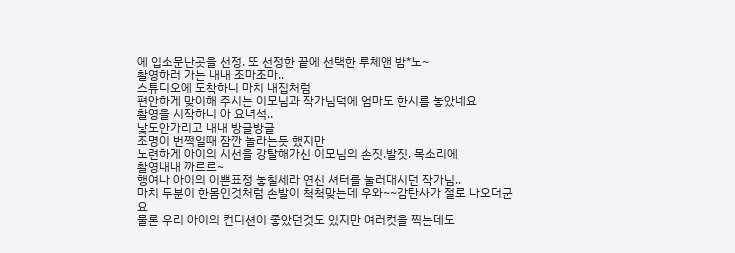에 입소문난곳을 선정. 또 선정한 끝에 선택한 루체앤 밤*노~
촬영하러 가는 내내 조마조마..
스튜디오에 도착하니 마치 내집처럼
편안하게 맞이해 주시는 이모님과 작가님덕에 엄마도 한시름 놓았네요
촬영을 시작하니 아 요녀석..
낯도안가리고 내내 방글방글
조명이 번쩍일때 잠깐 놀라는듯 했지만
노련하게 아이의 시선을 강탈해가신 이모님의 손짓.발짓. 목소리에
촬영내내 까르르~
행여나 아이의 이쁜표정 놓칠세라 연신 셔터를 눌러대시던 작가님..
마치 두분이 한몸인것처럼 손발이 척척맞는데 우와~~감탄사가 절로 나오더군요
물론 우리 아이의 컨디션이 좋았던것도 있지만 여러컷을 찍는데도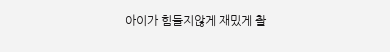아이가 힘들지않게 재밌게 촬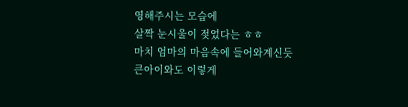영해주시는 모습에
살짝 눈시울이 젖었다는 ㅎㅎ
마치 엄마의 마음속에 들어와계신듯
큰아이와도 이렇게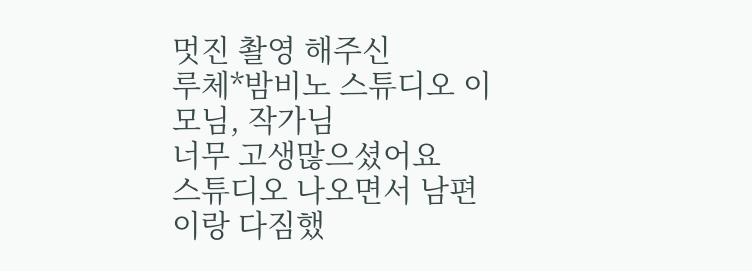멋진 촬영 해주신
루체*밤비노 스튜디오 이모님, 작가님
너무 고생많으셨어요
스튜디오 나오면서 남편이랑 다짐했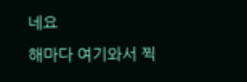네요
해마다 여기와서 찍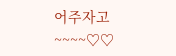어주자고~~~~♡♡